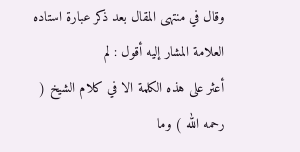وقال في منتهى المقال بعد ذكر عبارة استاده العلامة المشار إليه أقول : لم
أعثر على هذه الكلمة الا في كلام الشيخ ( رحمه الله ) وما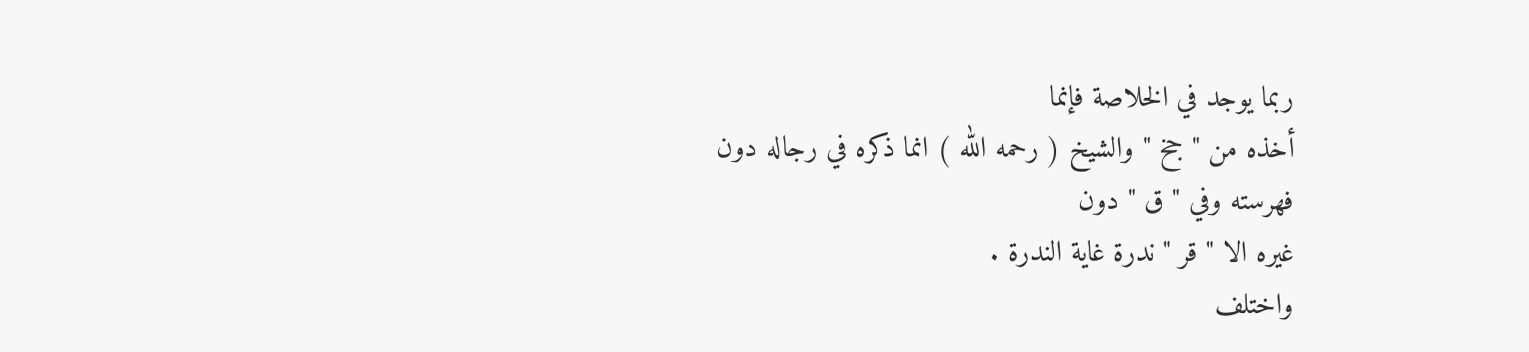ربما يوجد في الخلاصة فإنما
أخذه من " جخ " والشيخ ( رحمه الله ) انما ذكره في رجاله دون فهرسته وفي " ق " دون
غيره الا " قر " ندرة غاية الندرة .
واختلف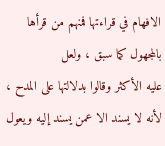الافهام في قراءتها فمنهم من قرأها بالمجهول كما سبق ، ولعل
عليه الأكثر وقالوا بدلالتها على المدح ، لأنه لا يسند الا عمن يسند إليه ويعول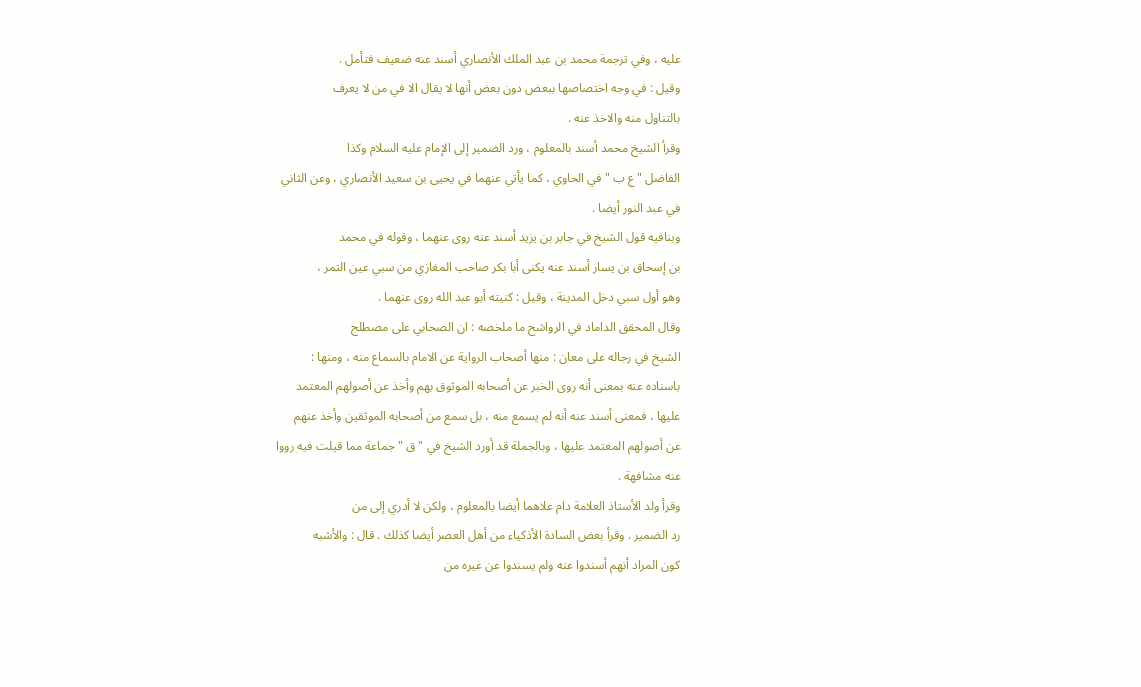عليه ، وفي ترجمة محمد بن عبد الملك الأنصاري أسند عنه ضعيف فتأمل .
وقيل : في وجه اختصاصها ببعض دون بعض أنها لا يقال الا في من لا يعرف
بالتناول منه والاخذ عنه .
وقرأ الشيخ محمد أسند بالمعلوم ، ورد الضمير إلى الإمام عليه السلام وكذا
الفاضل " ع ب " في الحاوي ، كما يأتي عنهما في يحيى بن سعيد الأنصاري ، وعن الثاني
في عبد النور أيضا .
وينافيه قول الشيخ في جابر بن يزيد أسند عنه روى عنهما ، وقوله في محمد
بن إسحاق بن يسار أسند عنه يكنى أبا بكر صاحب المغازي من سبي عين التمر ،
وهو أول سبي دخل المدينة ، وقيل : كنيته أبو عبد الله روى عنهما .
وقال المحقق الداماد في الرواشح ما ملخصه : ان الصحابي على مصطلح
الشيخ في رجاله على معان : منها أصحاب الرواية عن الامام بالسماع منه ، ومنها :
باسناده عنه بمعنى أنه روى الخبر عن أصحابه الموثوق بهم وأخذ عن أصولهم المعتمد
عليها ، فمعنى أسند عنه أنه لم يسمع منه ، بل سمع من أصحابه الموثقين وأخذ عنهم
عن أصولهم المعتمد عليها ، وبالجملة قد أورد الشيخ في " ق " جماعة مما قيلت فيه رووا
عنه مشافهة .
وقرأ ولد الأستاذ العلامة دام علاهما أيضا بالمعلوم ، ولكن لا أدري إلى من
رد الضمير . وقرأ بعض السادة الأذكياء من أهل العصر أيضا كذلك . قال : والأشبه
كون المراد أنهم أسندوا عنه ولم يسندوا عن غيره من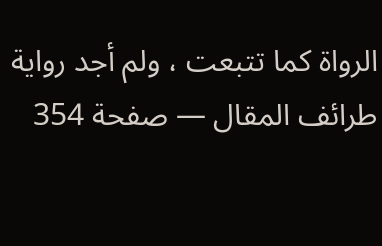الرواة كما تتبعت ، ولم أجد رواية
طرائف المقال — صفحة 354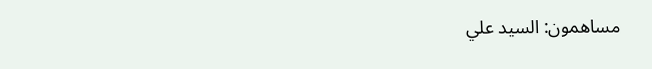مساهمون: السيد علي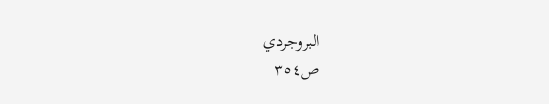البروجردي
ص٣٥٤